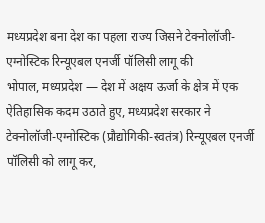मध्यप्रदेश बना देश का पहला राज्य जिसने टेक्नोलॉजी-एग्नोस्टिक रिन्यूएबल एनर्जी पॉलिसी लागू की
भोपाल, मध्यप्रदेश — देश में अक्षय ऊर्जा के क्षेत्र में एक ऐतिहासिक कदम उठाते हुए, मध्यप्रदेश सरकार ने टेक्नोलॉजी-एग्नोस्टिक (प्रौद्योगिकी-स्वतंत्र) रिन्यूएबल एनर्जी पॉलिसी को लागू कर,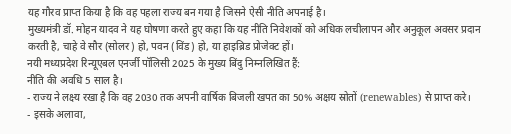यह गौरव प्राप्त किया है कि वह पहला राज्य बन गया है जिसने ऐसी नीति अपनाई है।
मुख्यमंत्री डॉ. मोहन यादव ने यह घोषणा करते हुए कहा कि यह नीति निवेशकों को अधिक लचीलापन और अनुकूल अवसर प्रदान करती है, चाहे वे सौर (सोलर) हो, पवन (विंड) हो, या हाइब्रिड प्रोजेक्ट हों।
नयी मध्यप्रदेश रिन्यूएबल एनर्जी पॉलिसी 2025 के मुख्य बिंदु निम्नलिखित हैं:
नीति की अवधि 5 साल है।
- राज्य ने लक्ष्य रखा है कि वह 2030 तक अपनी वार्षिक बिजली खपत का 50% अक्षय स्रोतों (renewables) से प्राप्त करे।
- इसके अलावा,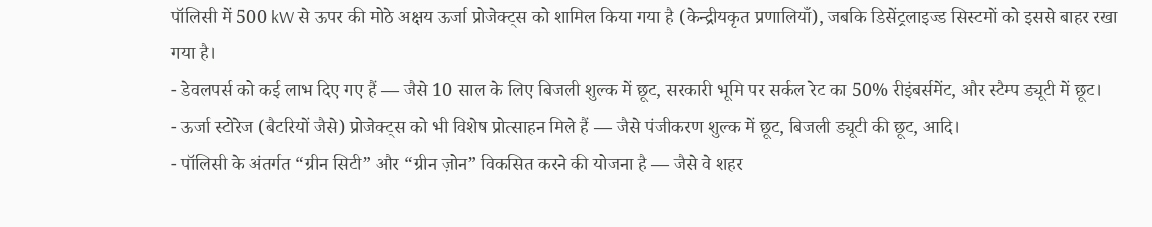पॉलिसी में 500 kW से ऊपर की मोठे अक्षय ऊर्जा प्रोजेक्ट्स को शामिल किया गया है (केन्द्रीयकृत प्रणालियाँ), जबकि डिसेंट्रलाइज्ड सिस्टमों को इससे बाहर रखा गया है।
- डेवलपर्स को कई लाभ दिए गए हैं — जैसे 10 साल के लिए बिजली शुल्क में छूट, सरकारी भूमि पर सर्कल रेट का 50% रीइंबर्समेंट, और स्टैम्प ड्यूटी में छूट।
- ऊर्जा स्टोरेज (बैटरियों जैसे) प्रोजेक्ट्स को भी विशेष प्रोत्साहन मिले हैं — जैसे पंजीकरण शुल्क में छूट, बिजली ड्यूटी की छूट, आदि।
- पॉलिसी के अंतर्गत “ग्रीन सिटी” और “ग्रीन ज़ोन” विकसित करने की योजना है — जैसे वे शहर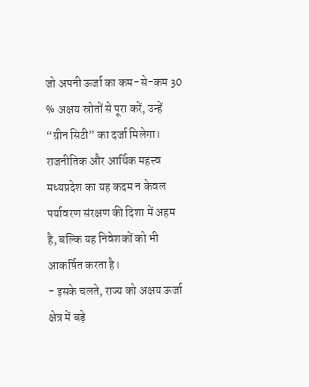जो अपनी ऊर्जा का कम-से-कम 30 % अक्षय स्रोतों से पूरा करें, उन्हें “ग्रीन सिटी” का दर्जा मिलेगा।
राजनीतिक और आर्थिक महत्त्व
मध्यप्रदेश का यह कदम न केवल पर्यावरण संरक्षण की दिशा में अहम है, बल्कि यह निवेशकों को भी आकर्षित करता है।
- इसके चलते, राज्य को अक्षय ऊर्जा क्षेत्र में बड़े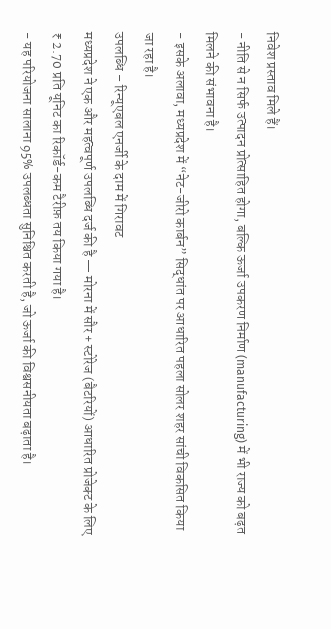निवेश प्रस्ताव मिले हैं।
- नीति से न सिर्फ उत्पादन प्रोत्साहित होगा, बल्कि ऊर्जा उपकरण निर्माण (manufacturing) में भी राज्य को बढ़त मिलने की संभावना है।
- इसके अलावा, मध्यप्रदेश में “नेट-जीरो कार्बन” सिद्धांत पर आधारित पहला सोलर शहर सांची विकसित किया जा रहा है।
उपलब्धि – रिन्यूएबल एनर्जी के दाम में गिरावट
मध्यप्रदेश ने एक और महत्वपूर्ण उपलब्धि दर्ज की है — मोरना में सौर + स्टोरेज (बैटरियों) आधारित प्रोजेक्ट के लिए ₹ 2.70 प्रति यूनिट का रिकॉर्ड-कम टैरीफ़ तय किया गया है।
- यह परियोजना सालाना 95% उपलब्धता सुनिश्चित करती है, जो ऊर्जा की विश्वसनीयता बढ़ाता है।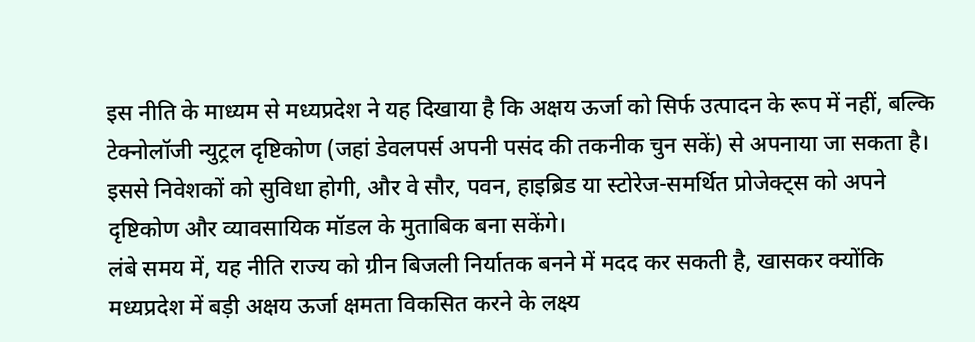इस नीति के माध्यम से मध्यप्रदेश ने यह दिखाया है कि अक्षय ऊर्जा को सिर्फ उत्पादन के रूप में नहीं, बल्कि टेक्नोलॉजी न्युट्रल दृष्टिकोण (जहां डेवलपर्स अपनी पसंद की तकनीक चुन सकें) से अपनाया जा सकता है।
इससे निवेशकों को सुविधा होगी, और वे सौर, पवन, हाइब्रिड या स्टोरेज-समर्थित प्रोजेक्ट्स को अपने दृष्टिकोण और व्यावसायिक मॉडल के मुताबिक बना सकेंगे।
लंबे समय में, यह नीति राज्य को ग्रीन बिजली निर्यातक बनने में मदद कर सकती है, खासकर क्योंकि मध्यप्रदेश में बड़ी अक्षय ऊर्जा क्षमता विकसित करने के लक्ष्य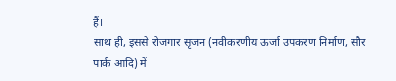हैं।
साथ ही, इससे रोजगार सृजन (नवीकरणीय ऊर्जा उपकरण निर्माण, सौर पार्क आदि) में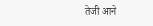तेजी आने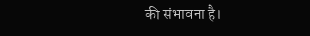की संभावना है।